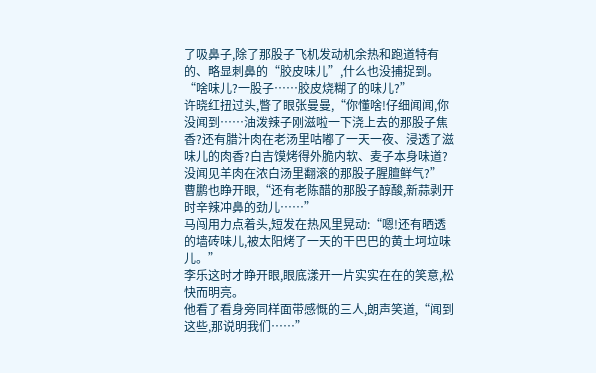了吸鼻子,除了那股子飞机发动机余热和跑道特有的、略显刺鼻的“胶皮味儿”,什么也没捕捉到。“啥味儿?一股子……胶皮烧糊了的味儿?”
许晓红扭过头,瞥了眼张曼曼,“你懂啥!仔细闻闻,你没闻到……油泼辣子刚滋啦一下浇上去的那股子焦香?还有腊汁肉在老汤里咕嘟了一天一夜、浸透了滋味儿的肉香?白吉馍烤得外脆内软、麦子本身味道?没闻见羊肉在浓白汤里翻滚的那股子腥膻鲜气?”
曹鹏也睁开眼,“还有老陈醋的那股子醇酸,新蒜剥开时辛辣冲鼻的劲儿……”
马闯用力点着头,短发在热风里晃动:“嗯!还有晒透的墙砖味儿,被太阳烤了一天的干巴巴的黄土坷垃味儿。”
李乐这时才睁开眼,眼底漾开一片实实在在的笑意,松快而明亮。
他看了看身旁同样面带感慨的三人,朗声笑道,“闻到这些,那说明我们……”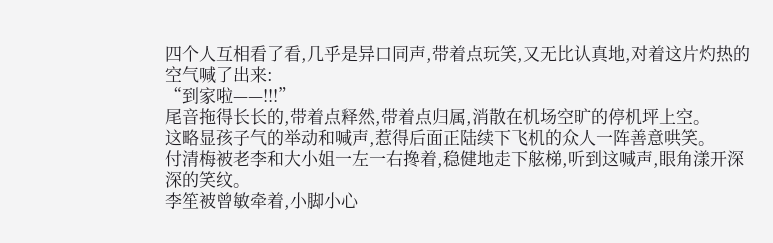四个人互相看了看,几乎是异口同声,带着点玩笑,又无比认真地,对着这片灼热的空气喊了出来:
“到家啦——!!!”
尾音拖得长长的,带着点释然,带着点归属,消散在机场空旷的停机坪上空。
这略显孩子气的举动和喊声,惹得后面正陆续下飞机的众人一阵善意哄笑。
付清梅被老李和大小姐一左一右搀着,稳健地走下舷梯,听到这喊声,眼角漾开深深的笑纹。
李笙被曾敏牵着,小脚小心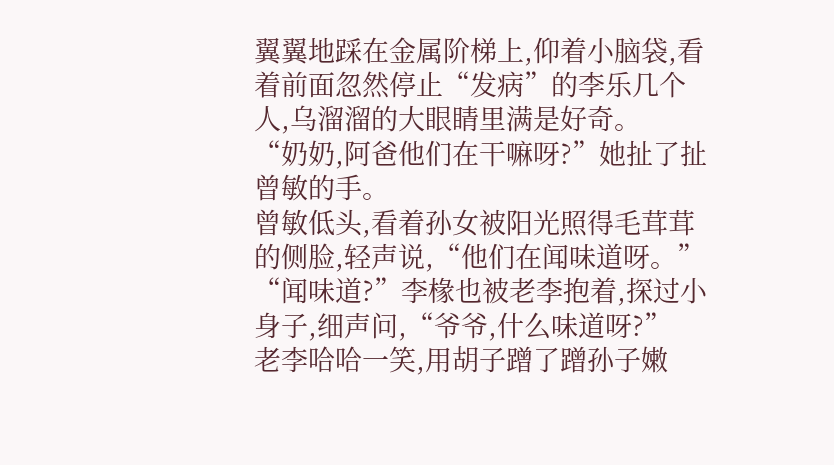翼翼地踩在金属阶梯上,仰着小脑袋,看着前面忽然停止“发病”的李乐几个人,乌溜溜的大眼睛里满是好奇。
“奶奶,阿爸他们在干嘛呀?”她扯了扯曾敏的手。
曾敏低头,看着孙女被阳光照得毛茸茸的侧脸,轻声说,“他们在闻味道呀。”
“闻味道?”李椽也被老李抱着,探过小身子,细声问,“爷爷,什么味道呀?”
老李哈哈一笑,用胡子蹭了蹭孙子嫩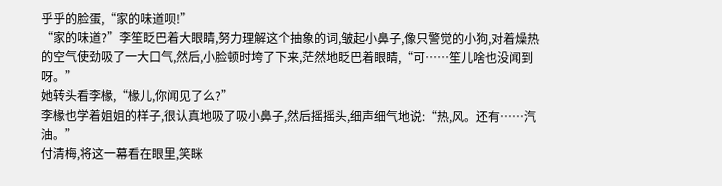乎乎的脸蛋,“家的味道呗!”
“家的味道?”李笙眨巴着大眼睛,努力理解这个抽象的词,皱起小鼻子,像只警觉的小狗,对着燥热的空气使劲吸了一大口气,然后,小脸顿时垮了下来,茫然地眨巴着眼睛,“可……笙儿啥也没闻到呀。”
她转头看李椽,“椽儿,你闻见了么?”
李椽也学着姐姐的样子,很认真地吸了吸小鼻子,然后摇摇头,细声细气地说:“热,风。还有……汽油。”
付清梅,将这一幕看在眼里,笑眯